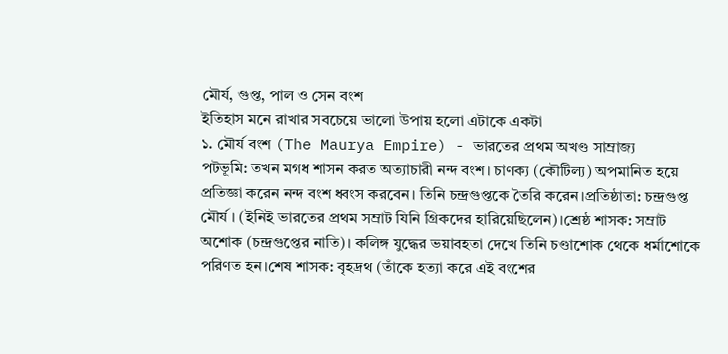মৌর্য, গুপ্ত, পাল ও সেন বংশ
ইতিহাস মনে রাখার সবচেয়ে ভালো উপায় হলো এটাকে একটা
১. মৌর্য বংশ (The Maurya Empire) - ভারতের প্রথম অখণ্ড সাম্রাজ্য
পটভূমি: তখন মগধ শাসন করত অত্যাচারী নন্দ বংশ। চাণক্য (কৌটিল্য) অপমানিত হয়ে প্রতিজ্ঞা করেন নন্দ বংশ ধ্বংস করবেন। তিনি চন্দ্রগুপ্তকে তৈরি করেন।প্রতিষ্ঠাতা: চন্দ্রগুপ্ত মৌর্য । (ইনিই ভারতের প্রথম সম্রাট যিনি গ্রিকদের হারিয়েছিলেন)।শ্রেষ্ঠ শাসক: সম্রাট অশোক (চন্দ্রগুপ্তের নাতি)। কলিঙ্গ যুদ্ধের ভয়াবহতা দেখে তিনি চণ্ডাশোক থেকে ধর্মাশোকে পরিণত হন।শেষ শাসক: বৃহদ্রথ (তাঁকে হত্যা করে এই বংশের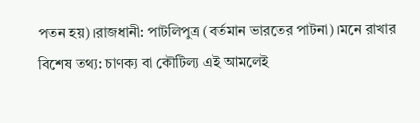পতন হয়)।রাজধানী: পাটলিপুত্র (বর্তমান ভারতের পাটনা)।মনে রাখার বিশেষ তথ্য: চাণক্য বা কৌটিল্য এই আমলেই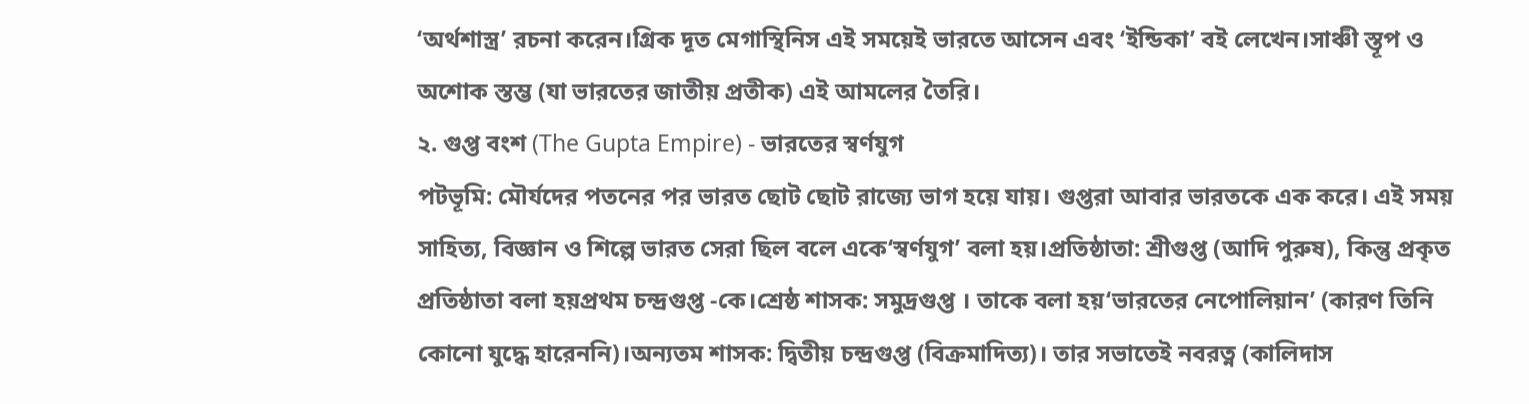‘অর্থশাস্ত্র’ রচনা করেন।গ্রিক দূত মেগাস্থিনিস এই সময়েই ভারতে আসেন এবং ‘ইন্ডিকা’ বই লেখেন।সাঞ্চী স্তূপ ও অশোক স্তম্ভ (যা ভারতের জাতীয় প্রতীক) এই আমলের তৈরি।
২. গুপ্ত বংশ (The Gupta Empire) - ভারতের স্বর্ণযুগ
পটভূমি: মৌর্যদের পতনের পর ভারত ছোট ছোট রাজ্যে ভাগ হয়ে যায়। গুপ্তরা আবার ভারতকে এক করে। এই সময় সাহিত্য, বিজ্ঞান ও শিল্পে ভারত সেরা ছিল বলে একে‘স্বর্ণযুগ’ বলা হয়।প্রতিষ্ঠাতা: শ্রীগুপ্ত (আদি পুরুষ), কিন্তু প্রকৃত প্রতিষ্ঠাতা বলা হয়প্রথম চন্দ্রগুপ্ত -কে।শ্রেষ্ঠ শাসক: সমুদ্রগুপ্ত । তাকে বলা হয়‘ভারতের নেপোলিয়ান’ (কারণ তিনি কোনো যুদ্ধে হারেননি)।অন্যতম শাসক: দ্বিতীয় চন্দ্রগুপ্ত (বিক্রমাদিত্য)। তার সভাতেই নবরত্ন (কালিদাস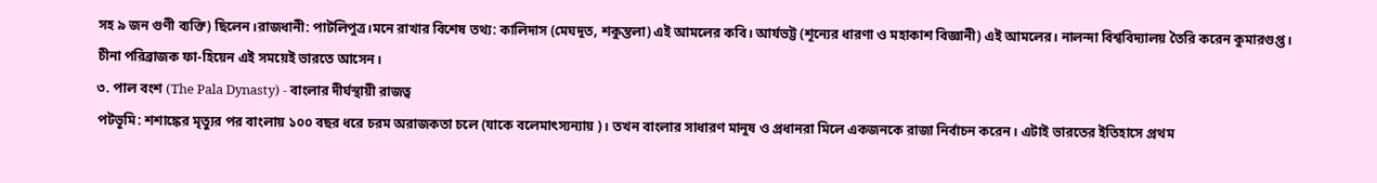সহ ৯ জন গুণী ব্যক্তি) ছিলেন।রাজধানী: পাটলিপুত্র।মনে রাখার বিশেষ তথ্য: কালিদাস (মেঘদূত, শকুন্তলা) এই আমলের কবি। আর্যভট্ট (শূন্যের ধারণা ও মহাকাশ বিজ্ঞানী) এই আমলের। নালন্দা বিশ্ববিদ্যালয় তৈরি করেন কুমারগুপ্ত। চীনা পরিব্রাজক ফা-হিয়েন এই সময়েই ভারতে আসেন।
৩. পাল বংশ (The Pala Dynasty) - বাংলার দীর্ঘস্থায়ী রাজত্ব
পটভূমি: শশাঙ্কের মৃত্যুর পর বাংলায় ১০০ বছর ধরে চরম অরাজকতা চলে (যাকে বলেমাৎস্যন্যায় )। তখন বাংলার সাধারণ মানুষ ও প্রধানরা মিলে একজনকে রাজা নির্বাচন করেন। এটাই ভারতের ইতিহাসে প্রথম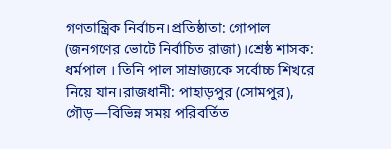গণতান্ত্রিক নির্বাচন।প্রতিষ্ঠাতা: গোপাল (জনগণের ভোটে নির্বাচিত রাজা)।শ্রেষ্ঠ শাসক: ধর্মপাল । তিনি পাল সাম্রাজ্যকে সর্বোচ্চ শিখরে নিয়ে যান।রাজধানী: পাহাড়পুর (সোমপুর), গৌড়—বিভিন্ন সময় পরিবর্তিত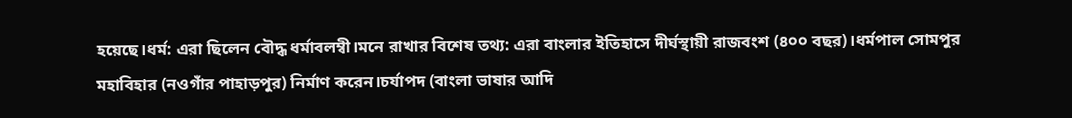হয়েছে।ধর্ম: এরা ছিলেন বৌদ্ধ ধর্মাবলম্বী।মনে রাখার বিশেষ তথ্য: এরা বাংলার ইতিহাসে দীর্ঘস্থায়ী রাজবংশ (৪০০ বছর)।ধর্মপাল সোমপুর মহাবিহার (নওগাঁর পাহাড়পুর) নির্মাণ করেন।চর্যাপদ (বাংলা ভাষার আদি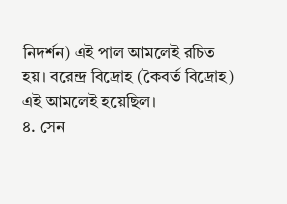নিদর্শন) এই পাল আমলেই রচিত হয়। বরেন্দ্র বিদ্রোহ (কৈবর্ত বিদ্রোহ) এই আমলেই হয়েছিল।
৪. সেন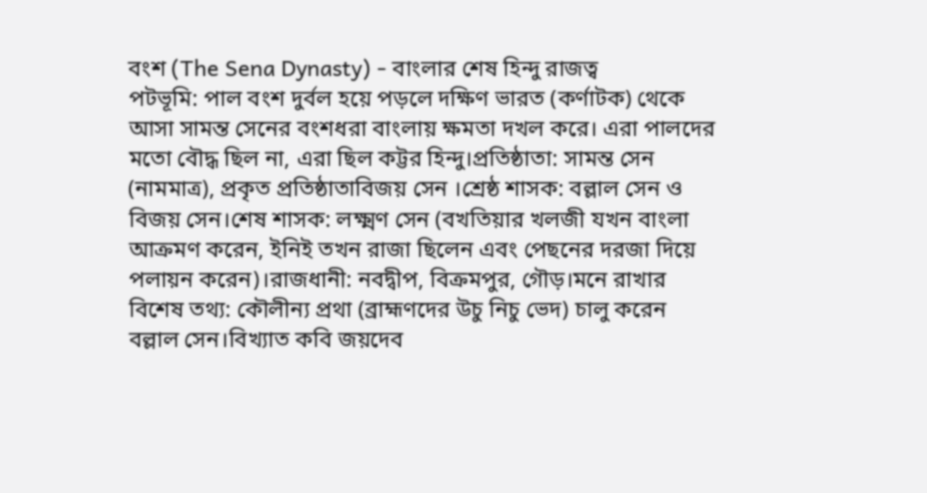বংশ (The Sena Dynasty) - বাংলার শেষ হিন্দু রাজত্ব
পটভূমি: পাল বংশ দুর্বল হয়ে পড়লে দক্ষিণ ভারত (কর্ণাটক) থেকে আসা সামন্ত সেনের বংশধরা বাংলায় ক্ষমতা দখল করে। এরা পালদের মতো বৌদ্ধ ছিল না, এরা ছিল কট্টর হিন্দু।প্রতিষ্ঠাতা: সামন্ত সেন (নামমাত্র), প্রকৃত প্রতিষ্ঠাতাবিজয় সেন ।শ্রেষ্ঠ শাসক: বল্লাল সেন ও বিজয় সেন।শেষ শাসক: লক্ষ্মণ সেন (বখতিয়ার খলজী যখন বাংলা আক্রমণ করেন, ইনিই তখন রাজা ছিলেন এবং পেছনের দরজা দিয়ে পলায়ন করেন)।রাজধানী: নবদ্বীপ, বিক্রমপুর, গৌড়।মনে রাখার বিশেষ তথ্য: কৌলীন্য প্রথা (ব্রাহ্মণদের উচু নিচু ভেদ) চালু করেন বল্লাল সেন।বিখ্যাত কবি জয়দেব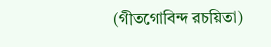(গীতগোবিন্দ রচয়িতা)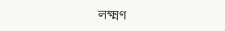লক্ষ্মণ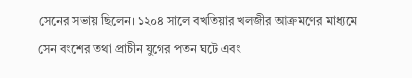সেনের সভায় ছিলেন। ১২০৪ সালে বখতিয়ার খলজীর আক্রমণের মাধ্যমে সেন বংশের তথা প্রাচীন যুগের পতন ঘটে এবং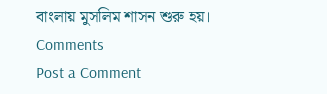বাংলায় মুসলিম শাসন শুরু হয়।
Comments
Post a Comment